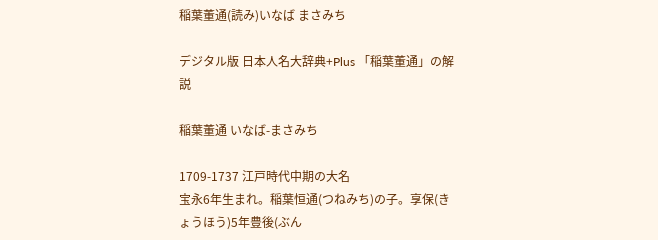稲葉董通(読み)いなば まさみち

デジタル版 日本人名大辞典+Plus 「稲葉董通」の解説

稲葉董通 いなば-まさみち

1709-1737 江戸時代中期の大名
宝永6年生まれ。稲葉恒通(つねみち)の子。享保(きょうほう)5年豊後(ぶん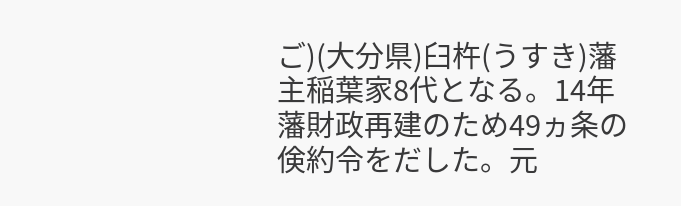ご)(大分県)臼杵(うすき)藩主稲葉家8代となる。14年藩財政再建のため49ヵ条の倹約令をだした。元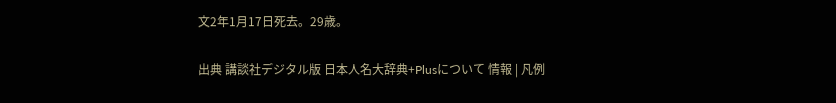文2年1月17日死去。29歳。

出典 講談社デジタル版 日本人名大辞典+Plusについて 情報 | 凡例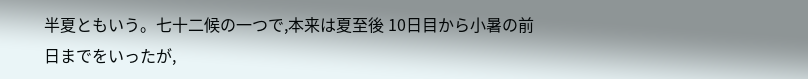半夏ともいう。七十二候の一つで,本来は夏至後 10日目から小暑の前日までをいったが,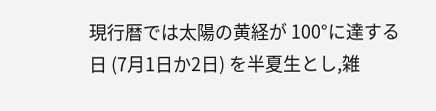現行暦では太陽の黄経が 100°に達する日 (7月1日か2日) を半夏生とし,雑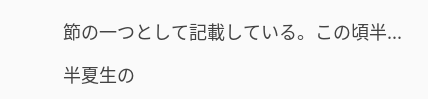節の一つとして記載している。この頃半...

半夏生の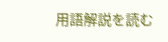用語解説を読む